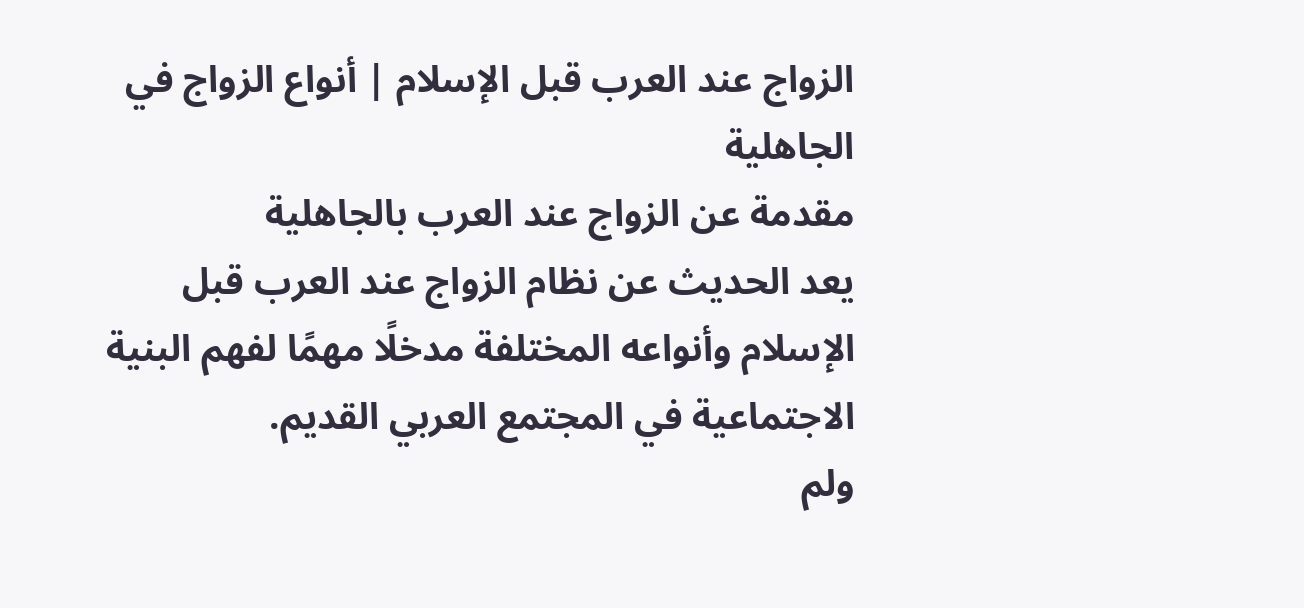الزواج عند العرب قبل الإسلام | أنواع الزواج في الجاهلية
مقدمة عن الزواج عند العرب بالجاهلية
يعد الحديث عن نظام الزواج عند العرب قبل الإسلام وأنواعه المختلفة مدخلًا مهمًا لفهم البنية الاجتماعية في المجتمع العربي القديم.
ولم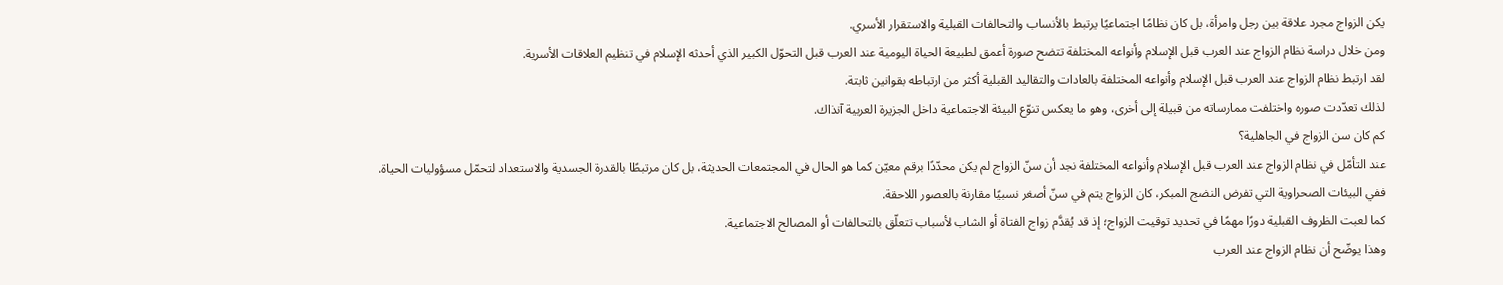يكن الزواج مجرد علاقة بين رجل وامرأة، بل كان نظامًا اجتماعيًا يرتبط بالأنساب والتحالفات القبلية والاستقرار الأسري.
ومن خلال دراسة نظام الزواج عند العرب قبل الإسلام وأنواعه المختلفة تتضح صورة أعمق لطبيعة الحياة اليومية عند العرب قبل التحوّل الكبير الذي أحدثه الإسلام في تنظيم العلاقات الأسرية.
لقد ارتبط نظام الزواج عند العرب قبل الإسلام وأنواعه المختلفة بالعادات والتقاليد القبلية أكثر من ارتباطه بقوانين ثابتة.
لذلك تعدّدت صوره واختلفت ممارساته من قبيلة إلى أخرى، وهو ما يعكس تنوّع البيئة الاجتماعية داخل الجزيرة العربية آنذاك.
كم كان سن الزواج في الجاهلية؟
عند التأمّل في نظام الزواج عند العرب قبل الإسلام وأنواعه المختلفة نجد أن سنّ الزواج لم يكن محدّدًا برقم معيّن كما هو الحال في المجتمعات الحديثة، بل كان مرتبطًا بالقدرة الجسدية والاستعداد لتحمّل مسؤوليات الحياة.
ففي البيئات الصحراوية التي تفرض النضج المبكر، كان الزواج يتم في سنّ أصغر نسبيًا مقارنة بالعصور اللاحقة.
كما لعبت الظروف القبلية دورًا مهمًا في تحديد توقيت الزواج؛ إذ قد يُقدَّم زواج الفتاة أو الشاب لأسباب تتعلّق بالتحالفات أو المصالح الاجتماعية.
وهذا يوضّح أن نظام الزواج عند العرب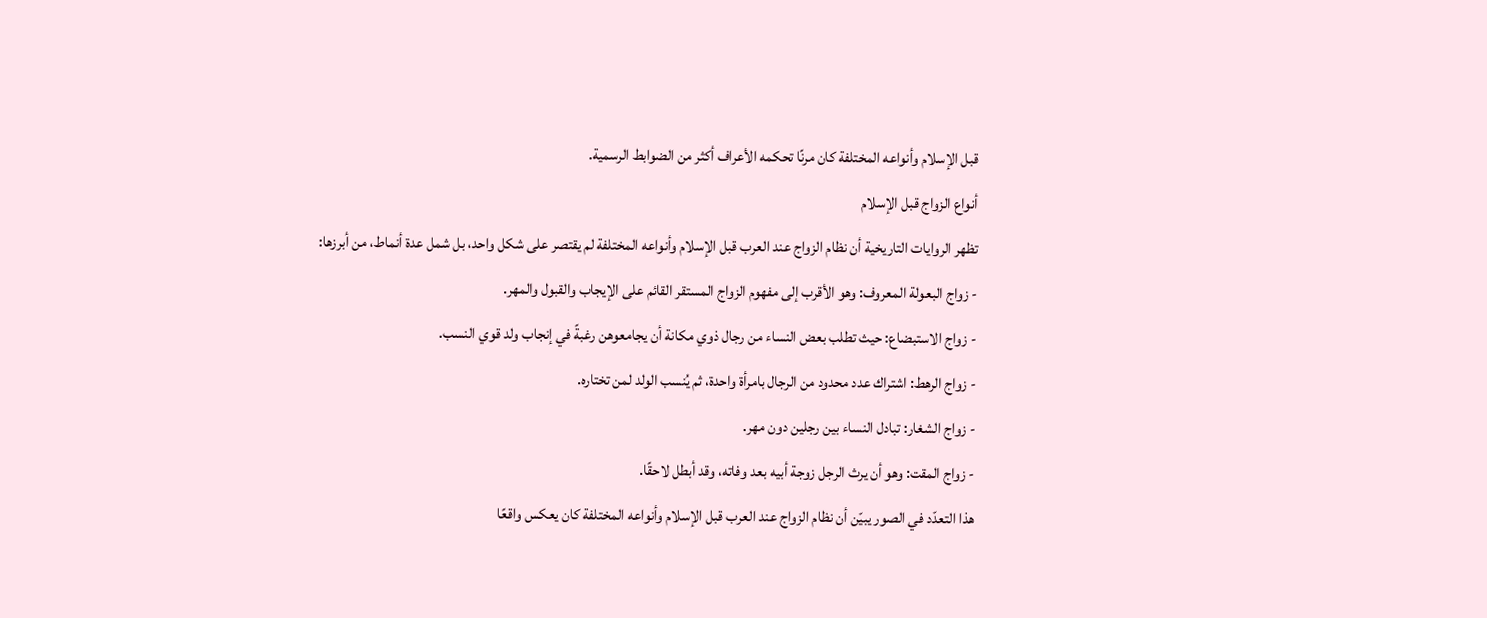قبل الإسلام وأنواعه المختلفة كان مرنًا تحكمه الأعراف أكثر من الضوابط الرسمية.
أنواع الزواج قبل الإسلام
تظهر الروايات التاريخية أن نظام الزواج عند العرب قبل الإسلام وأنواعه المختلفة لم يقتصر على شكل واحد، بل شمل عدة أنماط، من أبرزها:
- زواج البعولة المعروف: وهو الأقرب إلى مفهوم الزواج المستقر القائم على الإيجاب والقبول والمهر.
- زواج الاستبضاع: حيث تطلب بعض النساء من رجال ذوي مكانة أن يجامعوهن رغبةً في إنجاب ولد قوي النسب.
- زواج الرهط: اشتراك عدد محدود من الرجال بامرأة واحدة، ثم يُنسب الولد لمن تختاره.
- زواج الشغار: تبادل النساء بين رجلين دون مهر.
- زواج المقت: وهو أن يرث الرجل زوجة أبيه بعد وفاته، وقد أبطل لاحقًا.
هذا التعدّد في الصور يبيّن أن نظام الزواج عند العرب قبل الإسلام وأنواعه المختلفة كان يعكس واقعًا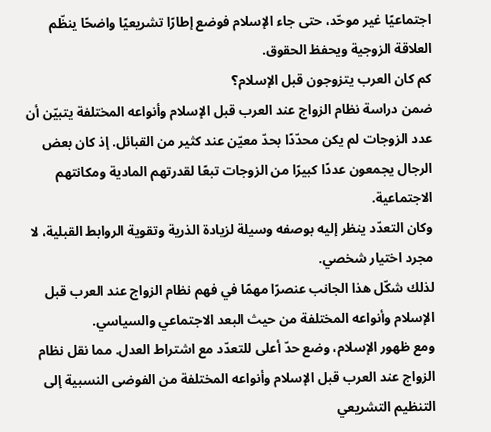اجتماعيًا غير موحّد، حتى جاء الإسلام فوضع إطارًا تشريعيًا واضحًا ينظّم العلاقة الزوجية ويحفظ الحقوق.
كم كان العرب يتزوجون قبل الإسلام؟
ضمن دراسة نظام الزواج عند العرب قبل الإسلام وأنواعه المختلفة يتبيّن أن عدد الزوجات لم يكن محدّدًا بحدّ معيّن عند كثير من القبائل. إذ كان بعض الرجال يجمعون عددًا كبيرًا من الزوجات تبعًا لقدرتهم المادية ومكانتهم الاجتماعية.
وكان التعدّد ينظر إليه بوصفه وسيلة لزيادة الذرية وتقوية الروابط القبلية، لا مجرد اختيار شخصي.
لذلك شكّل هذا الجانب عنصرًا مهمًا في فهم نظام الزواج عند العرب قبل الإسلام وأنواعه المختلفة من حيث البعد الاجتماعي والسياسي.
ومع ظهور الإسلام، وضع حدّ أعلى للتعدّد مع اشتراط العدل. مما نقل نظام الزواج عند العرب قبل الإسلام وأنواعه المختلفة من الفوضى النسبية إلى التنظيم التشريعي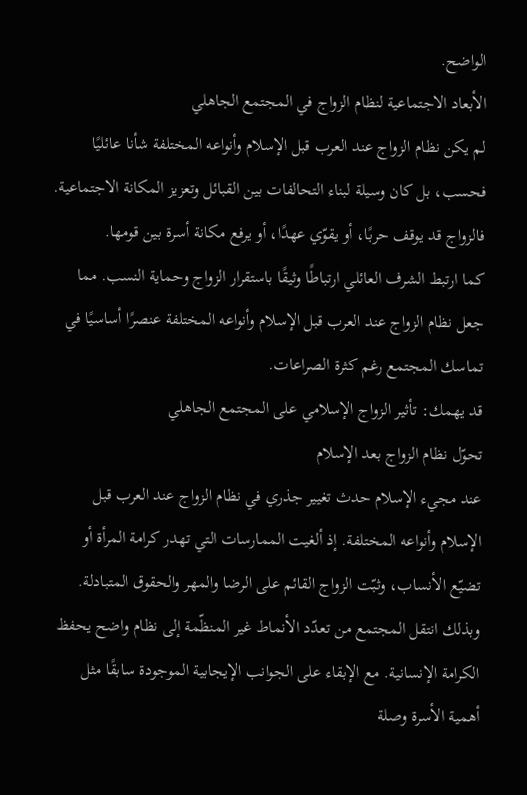الواضح.
الأبعاد الاجتماعية لنظام الزواج في المجتمع الجاهلي
لم يكن نظام الزواج عند العرب قبل الإسلام وأنواعه المختلفة شأنا عائليًا فحسب، بل كان وسيلة لبناء التحالفات بين القبائل وتعزيز المكانة الاجتماعية. فالزواج قد يوقف حربًا، أو يقوّي عهدًا، أو يرفع مكانة أسرة بين قومها.
كما ارتبط الشرف العائلي ارتباطًا وثيقًا باستقرار الزواج وحماية النسب. مما جعل نظام الزواج عند العرب قبل الإسلام وأنواعه المختلفة عنصرًا أساسيًا في تماسك المجتمع رغم كثرة الصراعات.
قد يهمك: تأثير الزواج الإسلامي على المجتمع الجاهلي
تحوّل نظام الزواج بعد الإسلام
عند مجيء الإسلام حدث تغيير جذري في نظام الزواج عند العرب قبل الإسلام وأنواعه المختلفة. إذ ألغيت الممارسات التي تهدر كرامة المرأة أو تضيّع الأنساب، وثبّت الزواج القائم على الرضا والمهر والحقوق المتبادلة.
وبذلك انتقل المجتمع من تعدّد الأنماط غير المنظّمة إلى نظام واضح يحفظ الكرامة الإنسانية. مع الإبقاء على الجوانب الإيجابية الموجودة سابقًا مثل أهمية الأسرة وصلة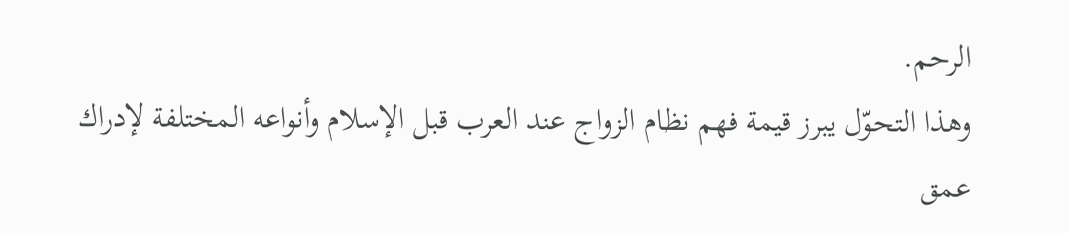الرحم.
وهذا التحوّل يبرز قيمة فهم نظام الزواج عند العرب قبل الإسلام وأنواعه المختلفة لإدراك عمق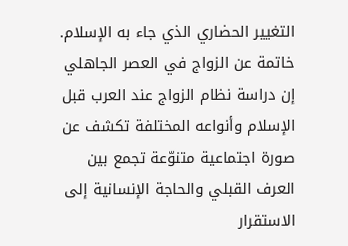التغيير الحضاري الذي جاء به الإسلام.
خاتمة عن الزواج في العصر الجاهلي
إن دراسة نظام الزواج عند العرب قبل الإسلام وأنواعه المختلفة تكشف عن صورة اجتماعية متنوّعة تجمع بين العرف القبلي والحاجة الإنسانية إلى الاستقرار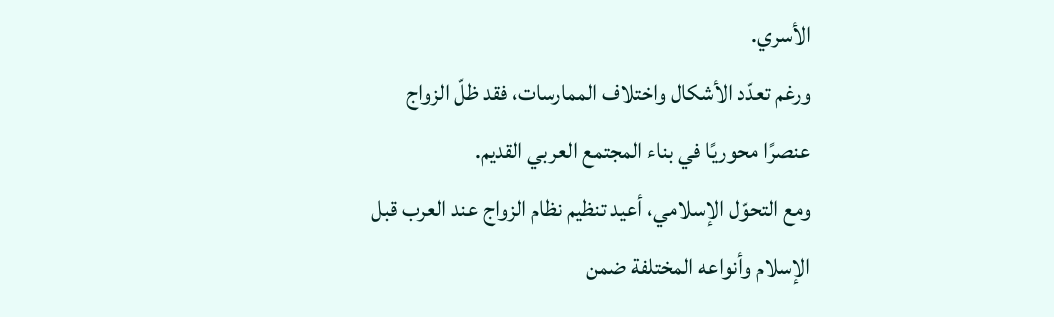الأسري.
ورغم تعدّد الأشكال واختلاف الممارسات، فقد ظلّ الزواج عنصرًا محوريًا في بناء المجتمع العربي القديم.
ومع التحوّل الإسلامي، أعيد تنظيم نظام الزواج عند العرب قبل الإسلام وأنواعه المختلفة ضمن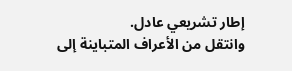إطار تشريعي عادل.
وانتقل من الأعراف المتباينة إلى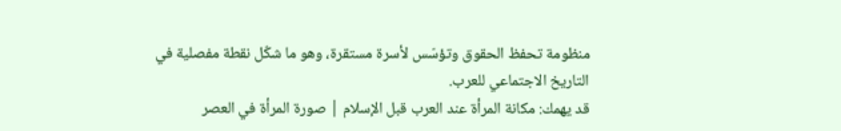منظومة تحفظ الحقوق وتؤسّس لأسرة مستقرة، وهو ما شكّل نقطة مفصلية في التاريخ الاجتماعي للعرب.
قد يهمك: مكانة المرأة عند العرب قبل الإسلام | صورة المرأة في العصر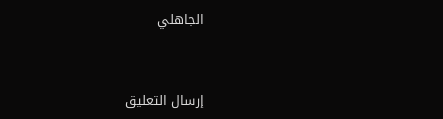الجاهلي


إرسال التعليق